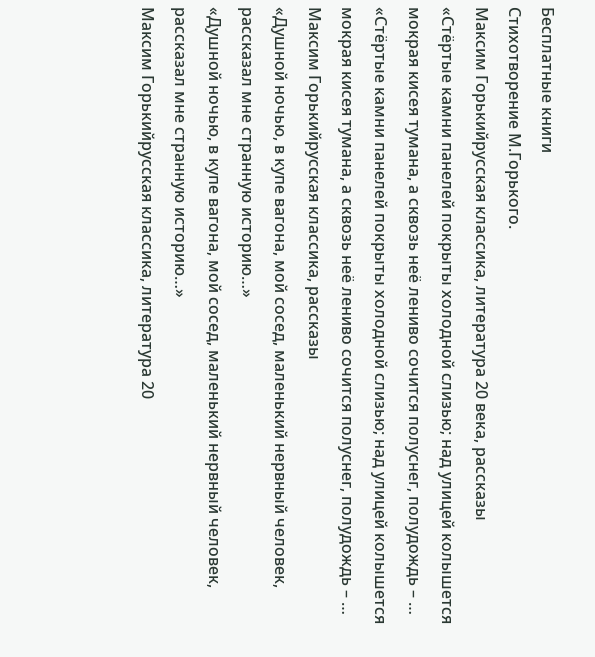Бесплатные книги
Стихотворение М.Горького.
Максим Горькийрусская классика, литература 20 века, рассказы
«Стёртые камни панелей покрыты холодной слизью; над улицей колышется мокрая кисея тумана, а сквозь неё лениво сочится полуснег, полудождь – …
«Стёртые камни панелей покрыты холодной слизью; над улицей колышется мокрая кисея тумана, а сквозь неё лениво сочится полуснег, полудождь – …
Максим Горькийрусская классика, рассказы
«Душной ночью, в купе вагона, мой сосед, маленький нервный человек, рассказал мне странную историю…»
«Душной ночью, в купе вагона, мой сосед, маленький нервный человек, рассказал мне странную историю…»
Максим Горькийрусская классика, литература 20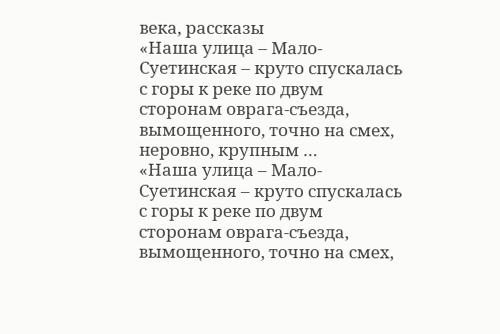века, рассказы
«Наша улица – Мало-Суетинская – круто спускалась с горы к реке по двум сторонам оврага-съезда, вымощенного, точно на смех, неровно, крупным …
«Наша улица – Мало-Суетинская – круто спускалась с горы к реке по двум сторонам оврага-съезда, вымощенного, точно на смех,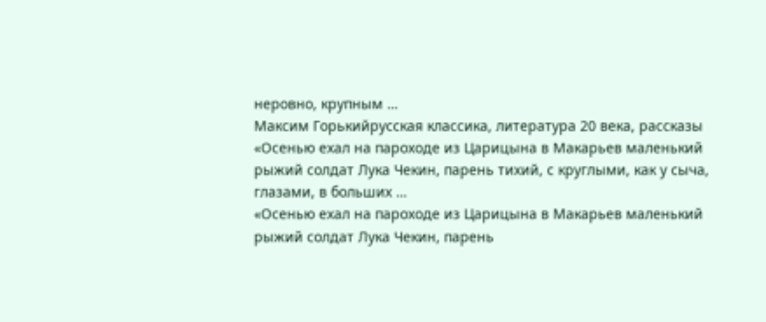неровно, крупным …
Максим Горькийрусская классика, литература 20 века, рассказы
«Осенью ехал на пароходе из Царицына в Макарьев маленький рыжий солдат Лука Чекин, парень тихий, с круглыми, как у сыча, глазами, в больших …
«Осенью ехал на пароходе из Царицына в Макарьев маленький рыжий солдат Лука Чекин, парень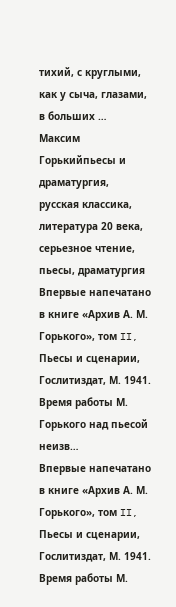тихий, с круглыми, как у сыча, глазами, в больших …
Максим Горькийпьесы и драматургия, русская классика, литература 20 века, серьезное чтение, пьесы, драматургия
Впервые напечатано в книге «Архив А. М. Горького», том II, Пьесы и сценарии, Гослитиздат, М. 1941.
Время работы М. Горького над пьесой неизв…
Впервые напечатано в книге «Архив А. М. Горького», том II, Пьесы и сценарии, Гослитиздат, М. 1941.
Время работы М.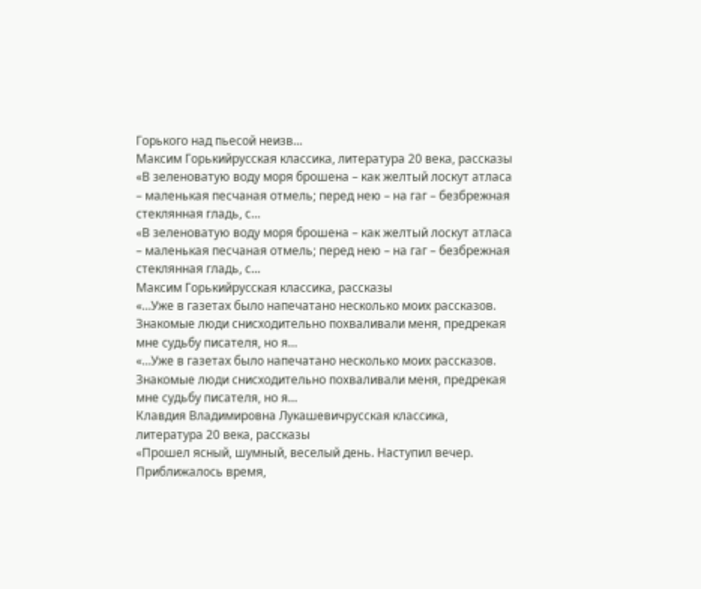Горького над пьесой неизв…
Максим Горькийрусская классика, литература 20 века, рассказы
«В зеленоватую воду моря брошена – как желтый лоскут атласа – маленькая песчаная отмель; перед нею – на гаг – безбрежная стеклянная гладь, с…
«В зеленоватую воду моря брошена – как желтый лоскут атласа – маленькая песчаная отмель; перед нею – на гаг – безбрежная стеклянная гладь, с…
Максим Горькийрусская классика, рассказы
«…Уже в газетах было напечатано несколько моих рассказов. Знакомые люди снисходительно похваливали меня, предрекая мне судьбу писателя, но я…
«…Уже в газетах было напечатано несколько моих рассказов. Знакомые люди снисходительно похваливали меня, предрекая мне судьбу писателя, но я…
Клавдия Владимировна Лукашевичрусская классика, литература 20 века, рассказы
«Прошел ясный, шумный, веселый день. Наступил вечер. Приближалось время,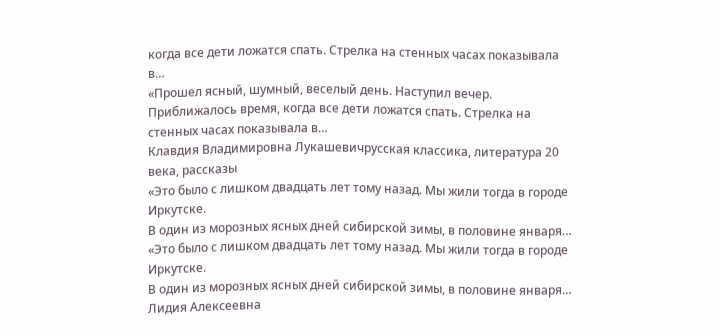когда все дети ложатся спать. Стрелка на стенных часах показывала в…
«Прошел ясный, шумный, веселый день. Наступил вечер. Приближалось время, когда все дети ложатся спать. Стрелка на стенных часах показывала в…
Клавдия Владимировна Лукашевичрусская классика, литература 20 века, рассказы
«Это было с лишком двадцать лет тому назад. Мы жили тогда в городе Иркутске.
В один из морозных ясных дней сибирской зимы, в половине января…
«Это было с лишком двадцать лет тому назад. Мы жили тогда в городе Иркутске.
В один из морозных ясных дней сибирской зимы, в половине января…
Лидия Алексеевна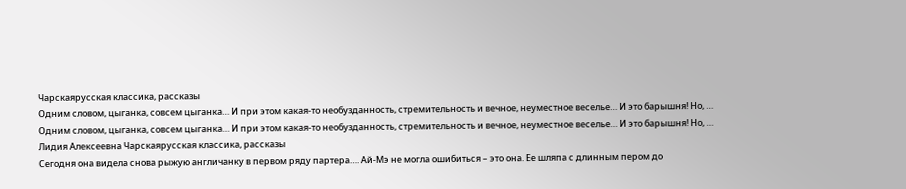Чарскаярусская классика, рассказы
Одним словом, цыганка, совсем цыганка… И при этом какая-то необузданность, стремительность и вечное, неуместное веселье… И это барышня! Но, …
Одним словом, цыганка, совсем цыганка… И при этом какая-то необузданность, стремительность и вечное, неуместное веселье… И это барышня! Но, …
Лидия Алексеевна Чарскаярусская классика, рассказы
Сегодня она видела снова рыжую англичанку в первом ряду партера…. Ай-Мэ не могла ошибиться – это она. Ее шляпа с длинным пером до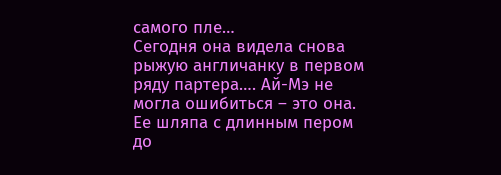самого пле…
Сегодня она видела снова рыжую англичанку в первом ряду партера…. Ай-Мэ не могла ошибиться – это она. Ее шляпа с длинным пером до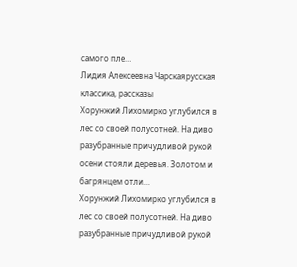самого пле…
Лидия Алексеевна Чарскаярусская классика, рассказы
Хорунжий Лихомирко углубился в лес со своей полусотней. На диво разубранные причудливой рукой осени стояли деревья. Золотом и багрянцем отли…
Хорунжий Лихомирко углубился в лес со своей полусотней. На диво разубранные причудливой рукой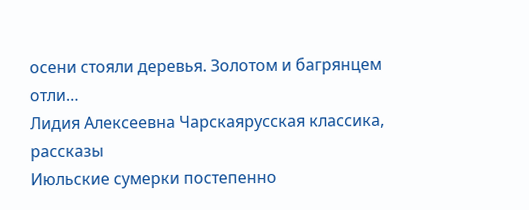осени стояли деревья. Золотом и багрянцем отли…
Лидия Алексеевна Чарскаярусская классика, рассказы
Июльские сумерки постепенно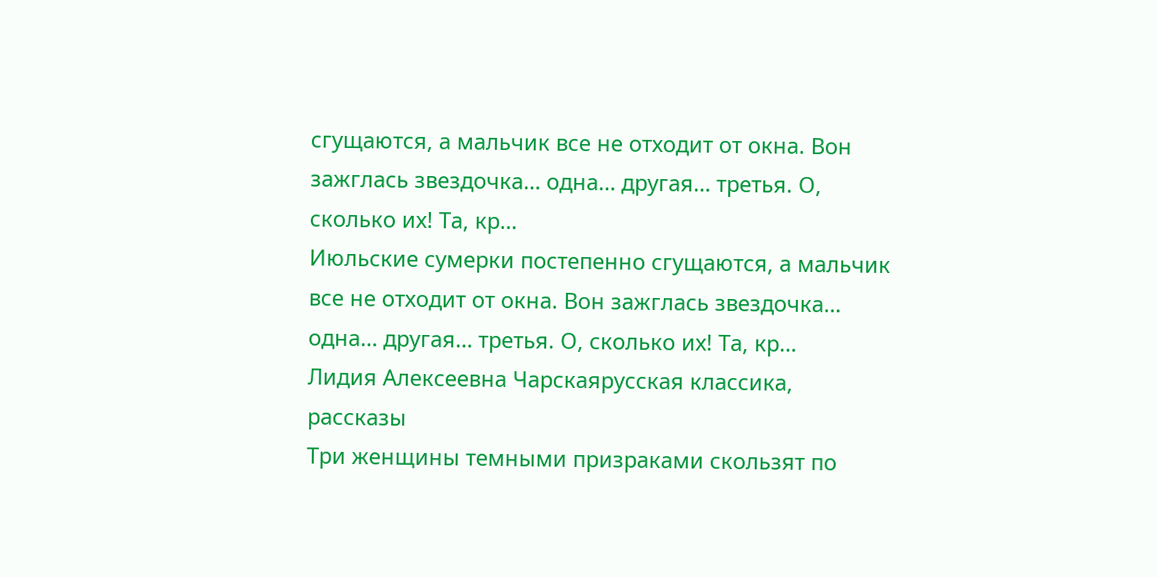сгущаются, а мальчик все не отходит от окна. Вон зажглась звездочка… одна… другая… третья. О, сколько их! Та, кр…
Июльские сумерки постепенно сгущаются, а мальчик все не отходит от окна. Вон зажглась звездочка… одна… другая… третья. О, сколько их! Та, кр…
Лидия Алексеевна Чарскаярусская классика, рассказы
Три женщины темными призраками скользят по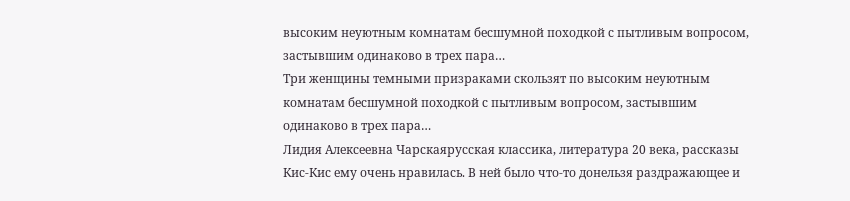высоким неуютным комнатам бесшумной походкой с пытливым вопросом, застывшим одинаково в трех пара…
Три женщины темными призраками скользят по высоким неуютным комнатам бесшумной походкой с пытливым вопросом, застывшим одинаково в трех пара…
Лидия Алексеевна Чарскаярусская классика, литература 20 века, рассказы
Кис-Кис ему очень нравилась. В ней было что-то донельзя раздражающее и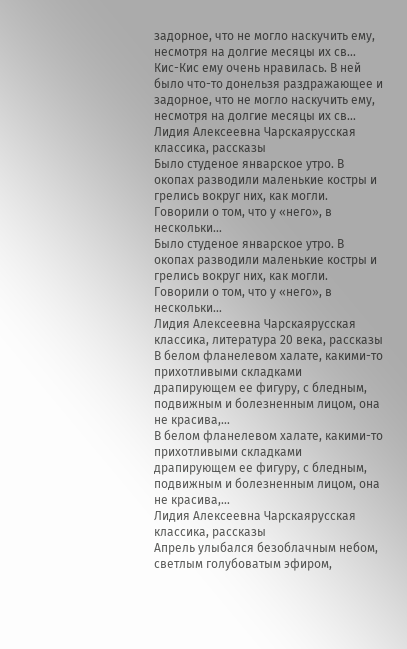задорное, что не могло наскучить ему, несмотря на долгие месяцы их св…
Кис-Кис ему очень нравилась. В ней было что-то донельзя раздражающее и задорное, что не могло наскучить ему, несмотря на долгие месяцы их св…
Лидия Алексеевна Чарскаярусская классика, рассказы
Было студеное январское утро. В окопах разводили маленькие костры и грелись вокруг них, как могли. Говорили о том, что у «него», в нескольки…
Было студеное январское утро. В окопах разводили маленькие костры и грелись вокруг них, как могли. Говорили о том, что у «него», в нескольки…
Лидия Алексеевна Чарскаярусская классика, литература 20 века, рассказы
В белом фланелевом халате, какими-то прихотливыми складками драпирующем ее фигуру, с бледным, подвижным и болезненным лицом, она не красива,…
В белом фланелевом халате, какими-то прихотливыми складками драпирующем ее фигуру, с бледным, подвижным и болезненным лицом, она не красива,…
Лидия Алексеевна Чарскаярусская классика, рассказы
Апрель улыбался безоблачным небом, светлым голубоватым эфиром,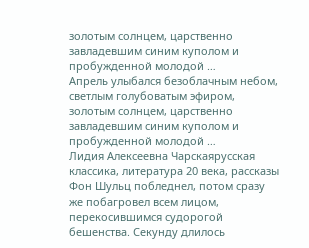золотым солнцем, царственно завладевшим синим куполом и пробужденной молодой …
Апрель улыбался безоблачным небом, светлым голубоватым эфиром, золотым солнцем, царственно завладевшим синим куполом и пробужденной молодой …
Лидия Алексеевна Чарскаярусская классика, литература 20 века, рассказы
Фон Шульц побледнел, потом сразу же побагровел всем лицом, перекосившимся судорогой бешенства. Секунду длилось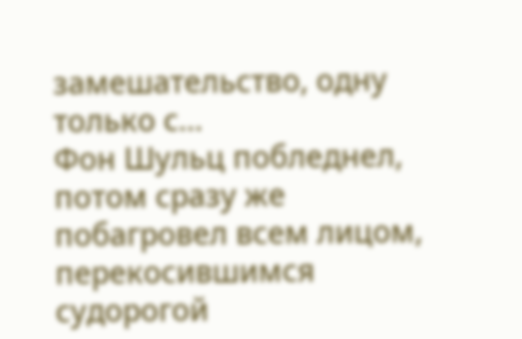замешательство, одну только с…
Фон Шульц побледнел, потом сразу же побагровел всем лицом, перекосившимся судорогой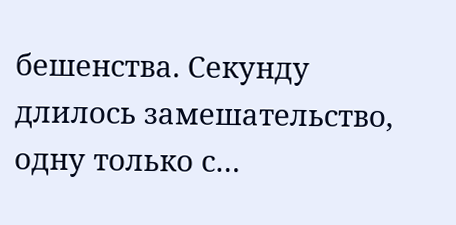бешенства. Секунду длилось замешательство, одну только с…